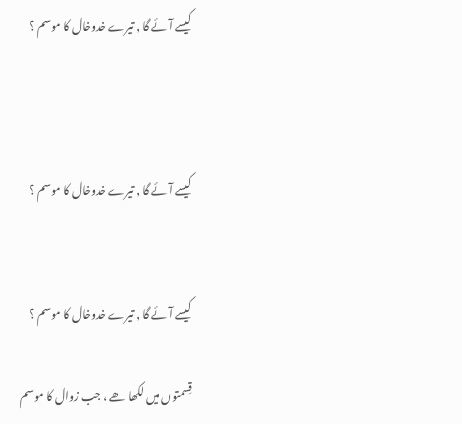کیسے آئے گا , تیرے خدوخال کا موسم ؟



کیسے آئے گا , تیرے خدوخال کا موسم ؟


کیسے آئے گا , تیرے خدوخال کا موسم ؟

قِسمتوں میں لکھا ھے ، جب زوال کا موسم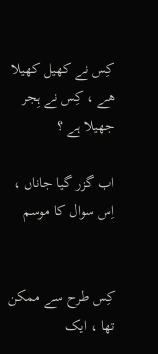کِس نے کھیل کھیلا ھے ، کِس نے ہِجر جھیلا ہے ؟

اب گزر گیا جاناں ،  اِس سوال کا موسم


کِس طرح سے ممکن تھا ، ایک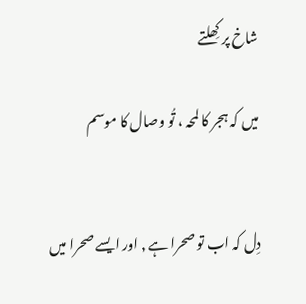شاخ پر کِھلتے

میں کہ ہجر کا لمحہ ، تُو وصال کا موسم


دِل کہ اب تو صحرا ہے ٫ اور ایسے صحرا میں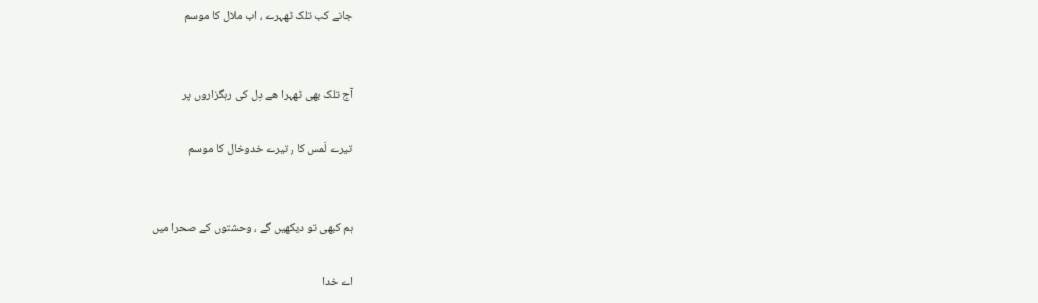جانے کب تلک ٹھہرے ، اب ملال کا موسم


آج تلک بھی ٹھہرا ھے دِل کی رہگزاروں پر

تیرے لَمس کا ٫ تیرے خدوخال کا موسم


ہم کبھی تو دیکھیں گے ، وحشتوں کے صحرا میں

اے خدا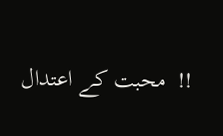!!  محبت کے اعتدال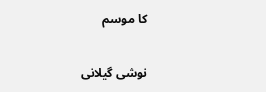کا موسم


نوشی گیلانی